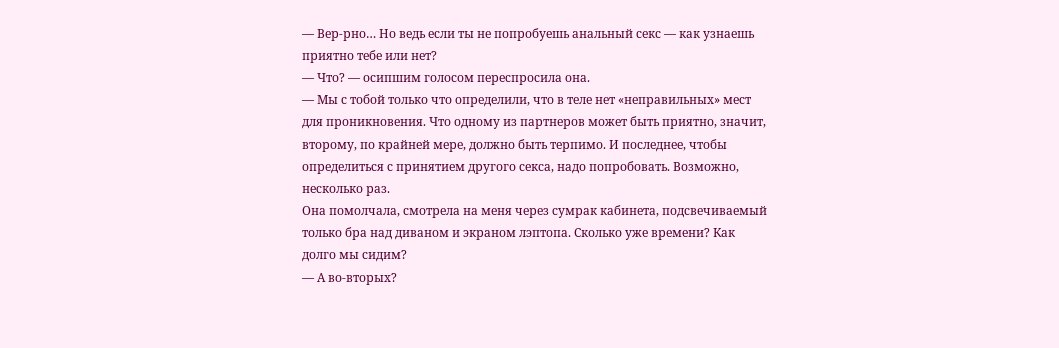— Вер-рно… Но ведь если ты не попробуешь анальный секс — как узнаешь приятно тебе или нет?
— Что? — осипшим голосом переспросила она.
— Мы с тобой только что определили, что в теле нет «неправильных» мест для проникновения. Что одному из партнеров может быть приятно, значит, второму, по крайней мере, должно быть терпимо. И последнее, чтобы определиться с принятием другого секса, надо попробовать. Возможно, несколько раз.
Она помолчала, смотрела на меня через сумрак кабинета, подсвечиваемый только бра над диваном и экраном лэптопа. Сколько уже времени? Как долго мы сидим?
— А во-вторых?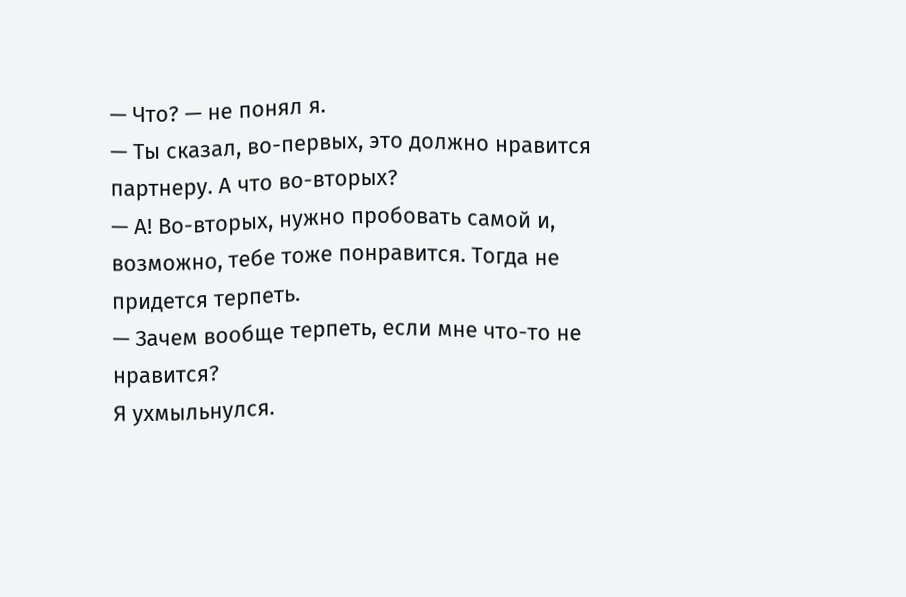— Что? — не понял я.
— Ты сказал, во-первых, это должно нравится партнеру. А что во-вторых?
— А! Во-вторых, нужно пробовать самой и, возможно, тебе тоже понравится. Тогда не придется терпеть.
— Зачем вообще терпеть, если мне что-то не нравится?
Я ухмыльнулся.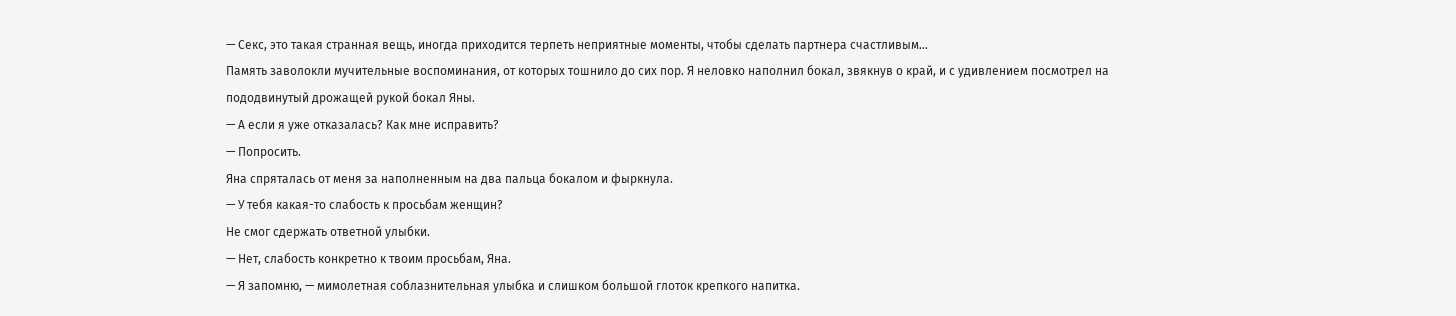— Секс, это такая странная вещь, иногда приходится терпеть неприятные моменты, чтобы сделать партнера счастливым…
Память заволокли мучительные воспоминания, от которых тошнило до сих пор. Я неловко наполнил бокал, звякнув о край, и с удивлением посмотрел на пододвинутый дрожащей рукой бокал Яны.
— А если я уже отказалась? Как мне исправить?
— Попросить.
Яна спряталась от меня за наполненным на два пальца бокалом и фыркнула.
— У тебя какая-то слабость к просьбам женщин?
Не смог сдержать ответной улыбки.
— Нет, слабость конкретно к твоим просьбам, Яна.
— Я запомню, — мимолетная соблазнительная улыбка и слишком большой глоток крепкого напитка.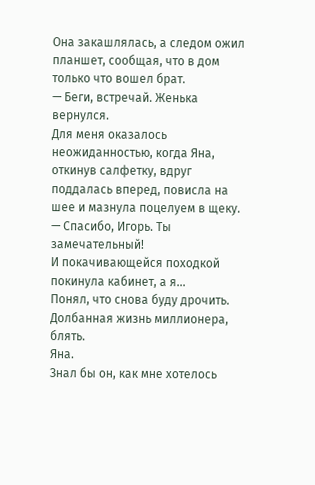Она закашлялась, а следом ожил планшет, сообщая, что в дом только что вошел брат.
— Беги, встречай. Женька вернулся.
Для меня оказалось неожиданностью, когда Яна, откинув салфетку, вдруг поддалась вперед, повисла на шее и мазнула поцелуем в щеку.
— Спасибо, Игорь. Ты замечательный!
И покачивающейся походкой покинула кабинет, а я…
Понял, что снова буду дрочить.
Долбанная жизнь миллионера, блять.
Яна.
Знал бы он, как мне хотелось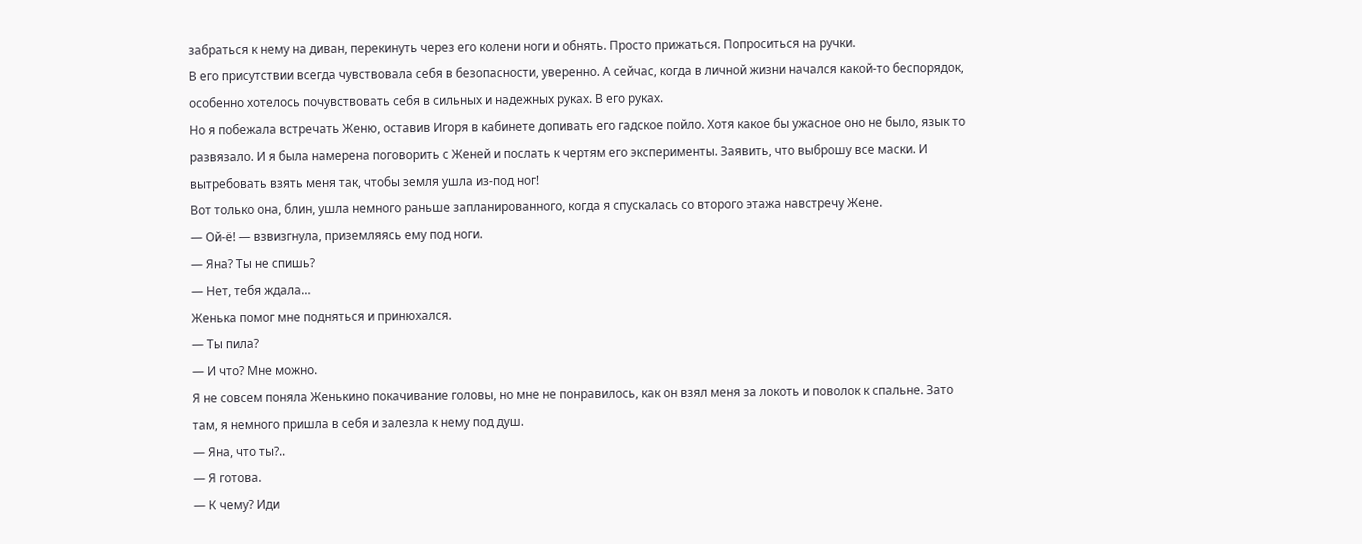забраться к нему на диван, перекинуть через его колени ноги и обнять. Просто прижаться. Попроситься на ручки.
В его присутствии всегда чувствовала себя в безопасности, уверенно. А сейчас, когда в личной жизни начался какой-то беспорядок, особенно хотелось почувствовать себя в сильных и надежных руках. В его руках.
Но я побежала встречать Женю, оставив Игоря в кабинете допивать его гадское пойло. Хотя какое бы ужасное оно не было, язык то развязало. И я была намерена поговорить с Женей и послать к чертям его эксперименты. Заявить, что выброшу все маски. И вытребовать взять меня так, чтобы земля ушла из-под ног!
Вот только она, блин, ушла немного раньше запланированного, когда я спускалась со второго этажа навстречу Жене.
— Ой-ё! — взвизгнула, приземляясь ему под ноги.
— Яна? Ты не спишь?
— Нет, тебя ждала…
Женька помог мне подняться и принюхался.
— Ты пила?
— И что? Мне можно.
Я не совсем поняла Женькино покачивание головы, но мне не понравилось, как он взял меня за локоть и поволок к спальне. Зато там, я немного пришла в себя и залезла к нему под душ.
— Яна, что ты?..
— Я готова.
— К чему? Иди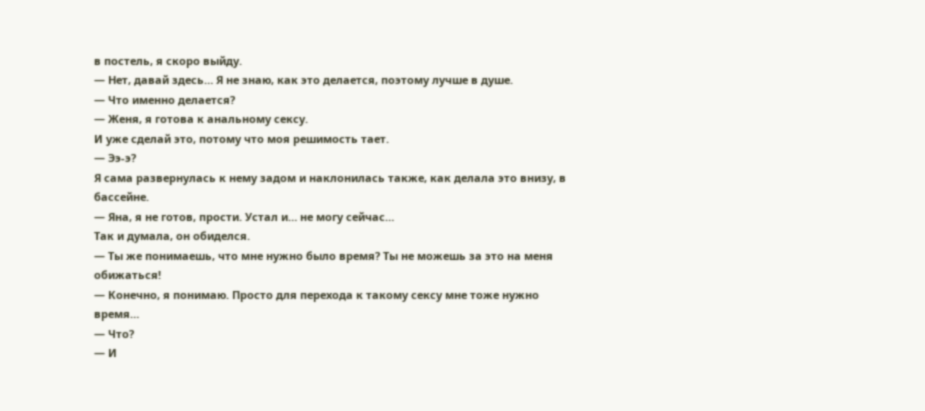в постель, я скоро выйду.
— Нет, давай здесь… Я не знаю, как это делается, поэтому лучше в душе.
— Что именно делается?
— Женя, я готова к анальному сексу.
И уже сделай это, потому что моя решимость тает.
— Ээ-э?
Я сама развернулась к нему задом и наклонилась также, как делала это внизу, в бассейне.
— Яна, я не готов, прости. Устал и… не могу сейчас…
Так и думала, он обиделся.
— Ты же понимаешь, что мне нужно было время? Ты не можешь за это на меня обижаться!
— Конечно, я понимаю. Просто для перехода к такому сексу мне тоже нужно время…
— Что?
— И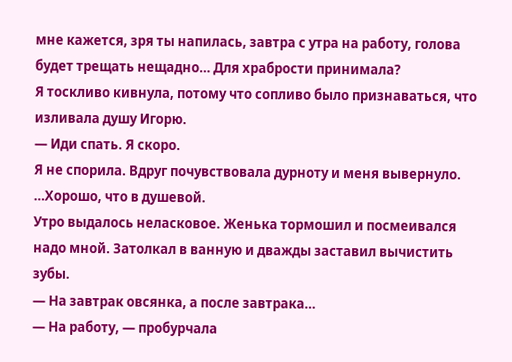мне кажется, зря ты напилась, завтра с утра на работу, голова будет трещать нещадно… Для храбрости принимала?
Я тоскливо кивнула, потому что сопливо было признаваться, что изливала душу Игорю.
— Иди спать. Я скоро.
Я не спорила. Вдруг почувствовала дурноту и меня вывернуло.
…Хорошо, что в душевой.
Утро выдалось неласковое. Женька тормошил и посмеивался надо мной. Затолкал в ванную и дважды заставил вычистить зубы.
— На завтрак овсянка, а после завтрака…
— На работу, — пробурчала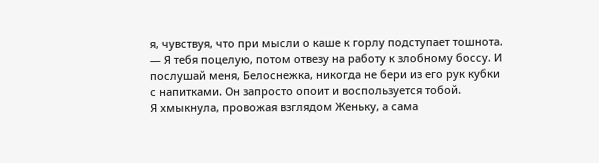я, чувствуя, что при мысли о каше к горлу подступает тошнота.
— Я тебя поцелую, потом отвезу на работу к злобному боссу. И послушай меня, Белоснежка, никогда не бери из его рук кубки с напитками. Он запросто опоит и воспользуется тобой.
Я хмыкнула, провожая взглядом Женьку, а сама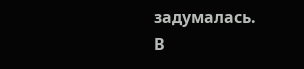задумалась.
В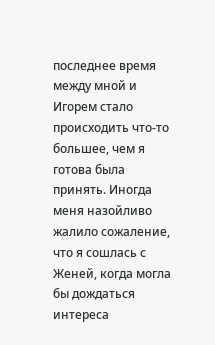последнее время между мной и Игорем стало происходить что-то большее, чем я готова была принять. Иногда меня назойливо жалило сожаление, что я сошлась с Женей, когда могла бы дождаться интереса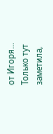от Игоря…
Только тут заметила,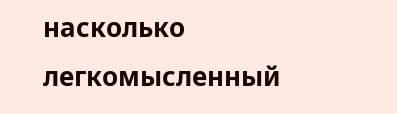насколько легкомысленный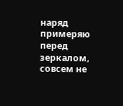наряд примеряю перед зеркалом, совсем не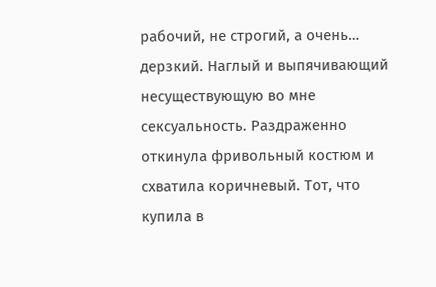рабочий, не строгий, а очень… дерзкий. Наглый и выпячивающий несуществующую во мне сексуальность. Раздраженно откинула фривольный костюм и схватила коричневый. Тот, что купила в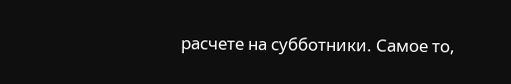расчете на субботники. Самое то,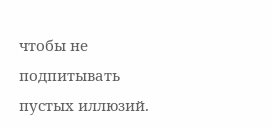чтобы не подпитывать пустых иллюзий.